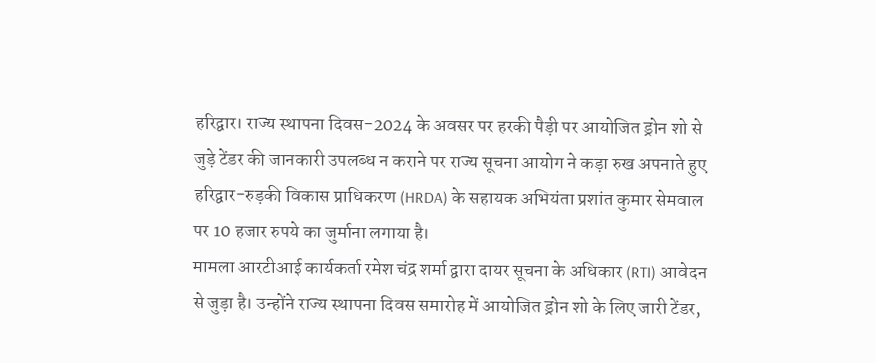हरिद्वार। राज्य स्थापना दिवस-2024 के अवसर पर हरकी पैड़ी पर आयोजित ड्रोन शो से जुड़े टेंडर की जानकारी उपलब्ध न कराने पर राज्य सूचना आयोग ने कड़ा रुख अपनाते हुए हरिद्वार-रुड़की विकास प्राधिकरण (HRDA) के सहायक अभियंता प्रशांत कुमार सेमवाल पर 10 हजार रुपये का जुर्माना लगाया है।
मामला आरटीआई कार्यकर्ता रमेश चंद्र शर्मा द्वारा दायर सूचना के अधिकार (RTI) आवेदन से जुड़ा है। उन्होंने राज्य स्थापना दिवस समारोह में आयोजित ड्रोन शो के लिए जारी टेंडर,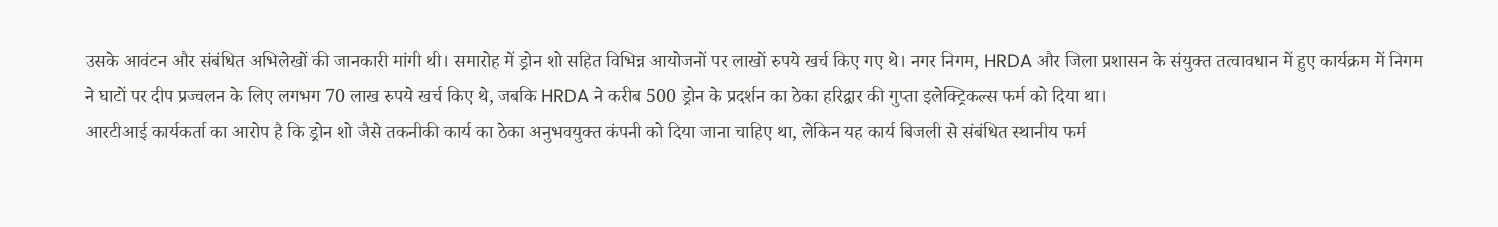उसके आवंटन और संबंधित अभिलेखों की जानकारी मांगी थी। समारोह में ड्रोन शो सहित विभिन्न आयोजनों पर लाखों रुपये खर्च किए गए थे। नगर निगम, HRDA और जिला प्रशासन के संयुक्त तत्वावधान में हुए कार्यक्रम में निगम ने घाटों पर दीप प्रज्वलन के लिए लगभग 70 लाख रुपये खर्च किए थे, जबकि HRDA ने करीब 500 ड्रोन के प्रदर्शन का ठेका हरिद्वार की गुप्ता इलेक्ट्रिकल्स फर्म को दिया था।
आरटीआई कार्यकर्ता का आरोप है कि ड्रोन शो जैसे तकनीकी कार्य का ठेका अनुभवयुक्त कंपनी को दिया जाना चाहिए था, लेकिन यह कार्य बिजली से संबंधित स्थानीय फर्म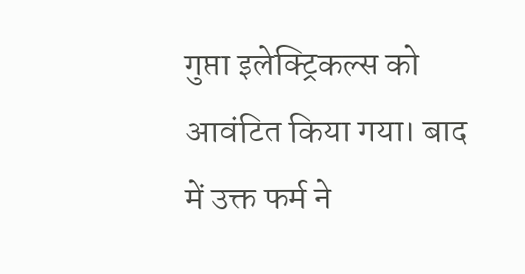गुप्ता इलेक्ट्रिकल्स को आवंटित किया गया। बाद में उक्त फर्म ने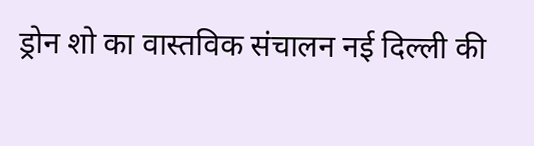ड्रोन शो का वास्तविक संचालन नई दिल्ली की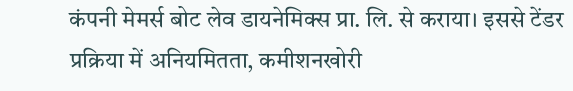कंपनी मेमर्स बोट लेव डायनेमिक्स प्रा. लि. से कराया। इससे टेंडर प्रक्रिया में अनियमितता, कमीशनखोरी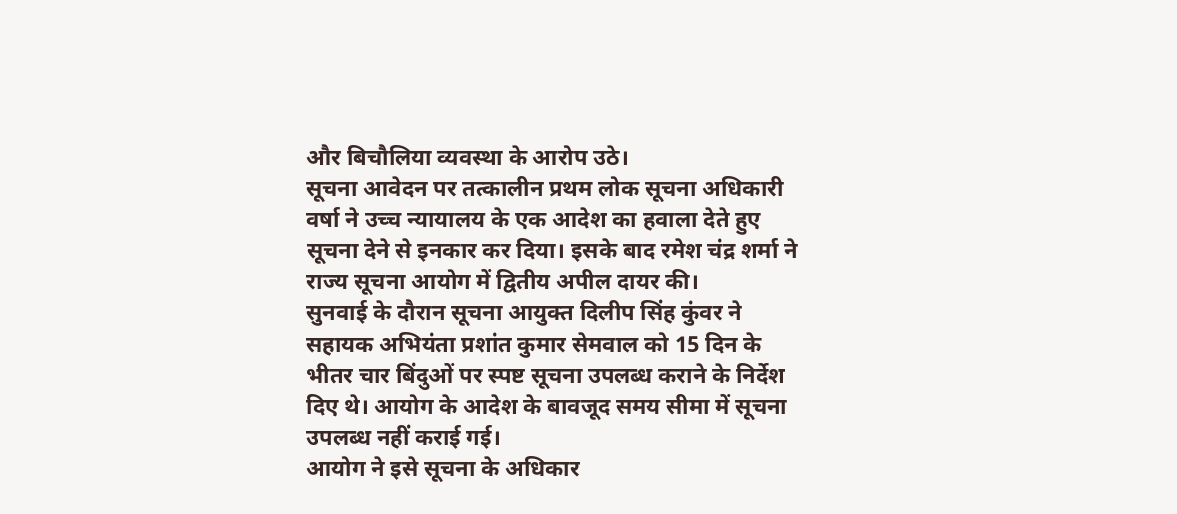और बिचौलिया व्यवस्था के आरोप उठे।
सूचना आवेदन पर तत्कालीन प्रथम लोक सूचना अधिकारी वर्षा ने उच्च न्यायालय के एक आदेश का हवाला देते हुए सूचना देने से इनकार कर दिया। इसके बाद रमेश चंद्र शर्मा ने राज्य सूचना आयोग में द्वितीय अपील दायर की।
सुनवाई के दौरान सूचना आयुक्त दिलीप सिंह कुंवर ने सहायक अभियंता प्रशांत कुमार सेमवाल को 15 दिन के भीतर चार बिंदुओं पर स्पष्ट सूचना उपलब्ध कराने के निर्देश दिए थे। आयोग के आदेश के बावजूद समय सीमा में सूचना उपलब्ध नहीं कराई गई।
आयोग ने इसे सूचना के अधिकार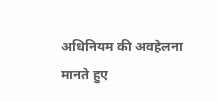अधिनियम की अवहेलना मानते हुए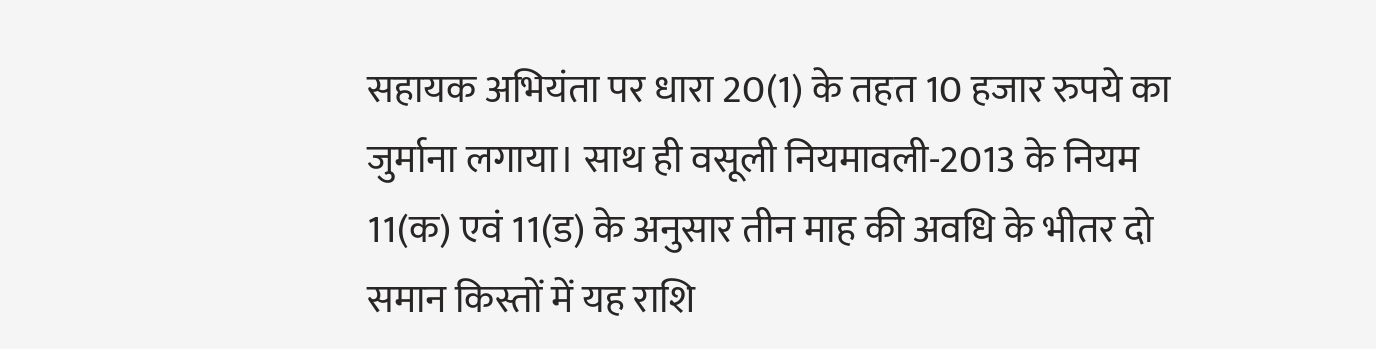सहायक अभियंता पर धारा 20(1) के तहत 10 हजार रुपये का जुर्माना लगाया। साथ ही वसूली नियमावली-2013 के नियम 11(क) एवं 11(ड) के अनुसार तीन माह की अवधि के भीतर दो समान किस्तों में यह राशि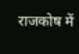राजकोष में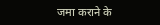जमा कराने के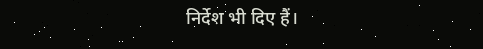निर्देश भी दिए हैं।